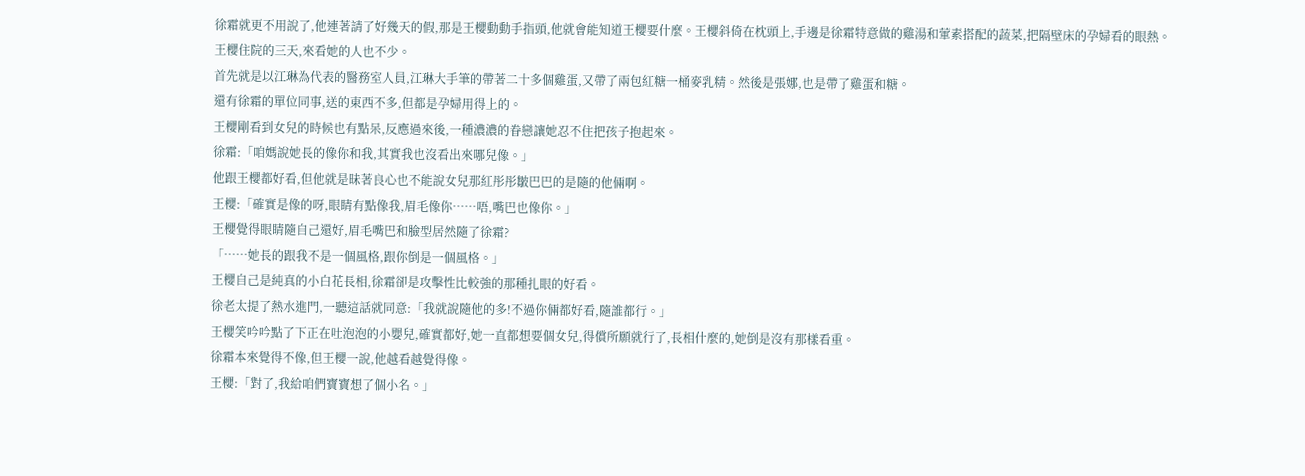徐霜就更不用說了,他連著請了好幾天的假,那是王櫻動動手指頭,他就會能知道王櫻要什麼。王櫻斜倚在枕頭上,手邊是徐霜特意做的雞湯和葷素搭配的蔬菜,把隔壁床的孕婦看的眼熱。
王櫻住院的三天,來看她的人也不少。
首先就是以江琳為代表的醫務室人員,江琳大手筆的帶著二十多個雞蛋,又帶了兩包紅糖一桶麥乳精。然後是張娜,也是帶了雞蛋和糖。
還有徐霜的單位同事,送的東西不多,但都是孕婦用得上的。
王櫻剛看到女兒的時候也有點呆,反應過來後,一種濃濃的眷戀讓她忍不住把孩子抱起來。
徐霜:「咱媽說她長的像你和我,其實我也沒看出來哪兒像。」
他跟王櫻都好看,但他就是昧著良心也不能說女兒那紅彤彤皺巴巴的是隨的他倆啊。
王櫻:「確實是像的呀,眼睛有點像我,眉毛像你……唔,嘴巴也像你。」
王櫻覺得眼睛隨自己還好,眉毛嘴巴和臉型居然隨了徐霜?
「……她長的跟我不是一個風格,跟你倒是一個風格。」
王櫻自己是純真的小白花長相,徐霜卻是攻擊性比較強的那種扎眼的好看。
徐老太提了熱水進門,一聽這話就同意:「我就說隨他的多!不過你倆都好看,隨誰都行。」
王櫻笑吟吟點了下正在吐泡泡的小嬰兒,確實都好,她一直都想要個女兒,得償所願就行了,長相什麼的,她倒是沒有那樣看重。
徐霜本來覺得不像,但王櫻一說,他越看越覺得像。
王櫻:「對了,我給咱們寶寶想了個小名。」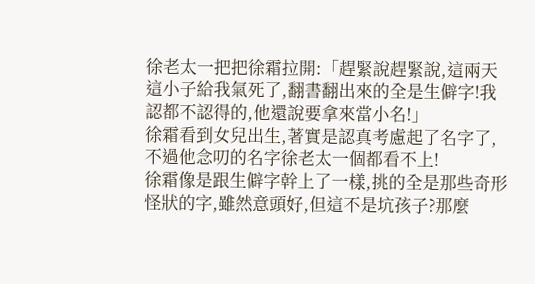徐老太一把把徐霜拉開:「趕緊說趕緊說,這兩天這小子給我氣死了,翻書翻出來的全是生僻字!我認都不認得的,他還說要拿來當小名!」
徐霜看到女兒出生,著實是認真考慮起了名字了,不過他念叨的名字徐老太一個都看不上!
徐霜像是跟生僻字幹上了一樣,挑的全是那些奇形怪狀的字,雖然意頭好,但這不是坑孩子?那麼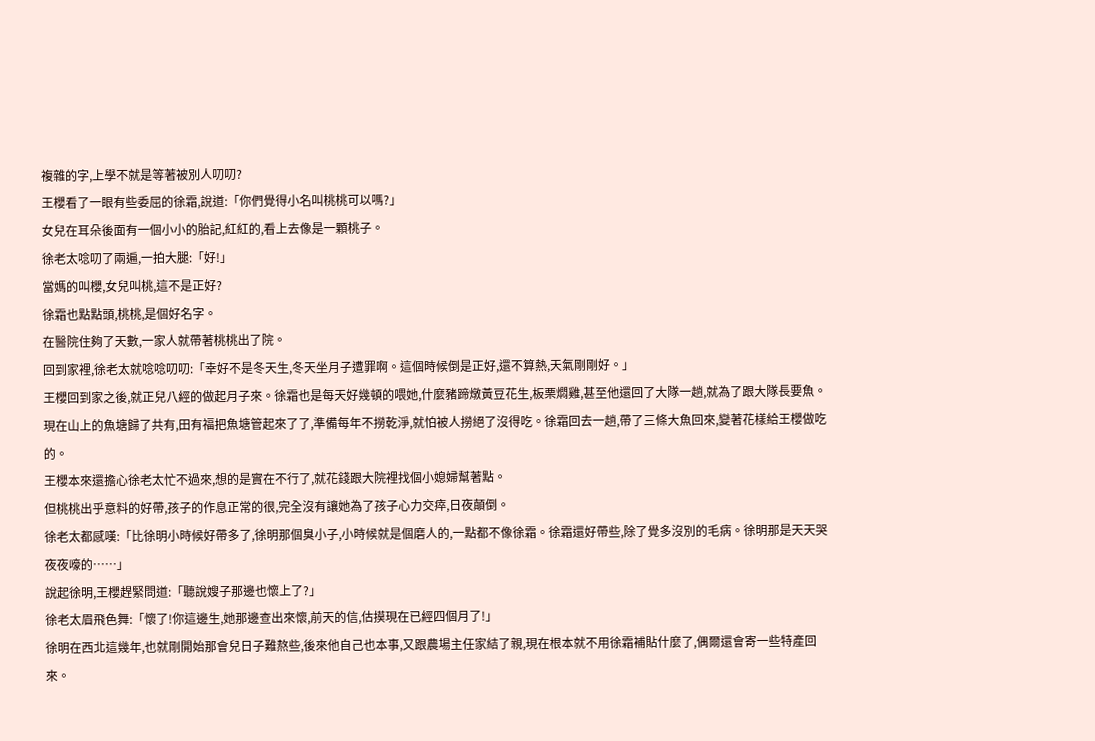複雜的字,上學不就是等著被別人叨叨?
王櫻看了一眼有些委屈的徐霜,說道:「你們覺得小名叫桃桃可以嗎?」
女兒在耳朵後面有一個小小的胎記,紅紅的,看上去像是一顆桃子。
徐老太唸叨了兩遍,一拍大腿:「好!」
當媽的叫櫻,女兒叫桃,這不是正好?
徐霜也點點頭,桃桃,是個好名字。
在醫院住夠了天數,一家人就帶著桃桃出了院。
回到家裡,徐老太就唸唸叨叨:「幸好不是冬天生,冬天坐月子遭罪啊。這個時候倒是正好,還不算熱,天氣剛剛好。」
王櫻回到家之後,就正兒八經的做起月子來。徐霜也是每天好幾頓的喂她,什麼豬蹄燉黃豆花生,板栗燜雞,甚至他還回了大隊一趟,就為了跟大隊長要魚。現在山上的魚塘歸了共有,田有福把魚塘管起來了了,準備每年不撈乾淨,就怕被人撈絕了沒得吃。徐霜回去一趟,帶了三條大魚回來,變著花樣給王櫻做吃的。
王櫻本來還擔心徐老太忙不過來,想的是實在不行了,就花錢跟大院裡找個小媳婦幫著點。
但桃桃出乎意料的好帶,孩子的作息正常的很,完全沒有讓她為了孩子心力交瘁,日夜顛倒。
徐老太都感嘆:「比徐明小時候好帶多了,徐明那個臭小子,小時候就是個磨人的,一點都不像徐霜。徐霜還好帶些,除了覺多沒別的毛病。徐明那是天天哭夜夜嚎的……」
說起徐明,王櫻趕緊問道:「聽說嫂子那邊也懷上了?」
徐老太眉飛色舞:「懷了!你這邊生,她那邊查出來懷,前天的信,估摸現在已經四個月了!」
徐明在西北這幾年,也就剛開始那會兒日子難熬些,後來他自己也本事,又跟農場主任家結了親,現在根本就不用徐霜補貼什麼了,偶爾還會寄一些特產回來。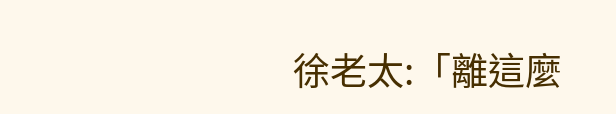徐老太:「離這麼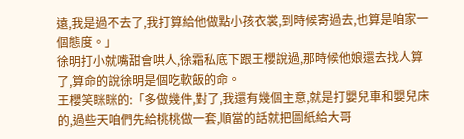遠,我是過不去了,我打算給他做點小孩衣裳,到時候寄過去,也算是咱家一個態度。」
徐明打小就嘴甜會哄人,徐霜私底下跟王櫻說過,那時候他娘還去找人算了,算命的說徐明是個吃軟飯的命。
王櫻笑眯眯的:「多做幾件,對了,我還有幾個主意,就是打嬰兒車和嬰兒床的,過些天咱們先給桃桃做一套,順當的話就把圖紙給大哥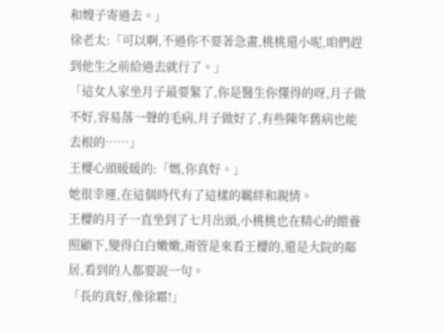和嫂子寄過去。」
徐老太:「可以啊,不過你不要著急畫,桃桃還小呢,咱們趕到他生之前給過去就行了。」
「這女人家坐月子最要緊了,你是醫生你懂得的呀,月子做不好,容易落一聲的毛病,月子做好了,有些陳年舊病也能去根的……」
王櫻心頭暖暖的:「媽,你真好。」
她很幸運,在這個時代有了這樣的羈絆和親情。
王櫻的月子一直坐到了七月出頭,小桃桃也在精心的餵養照顧下,變得白白嫩嫩,甭管是來看王櫻的,還是大院的鄰居,看到的人都要說一句。
「長的真好,像徐霜!」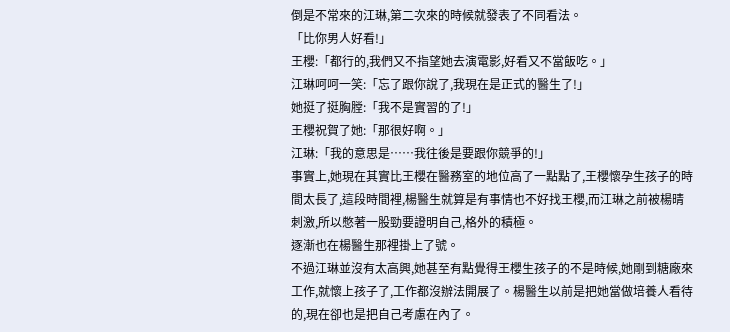倒是不常來的江琳,第二次來的時候就發表了不同看法。
「比你男人好看!」
王櫻:「都行的,我們又不指望她去演電影,好看又不當飯吃。」
江琳呵呵一笑:「忘了跟你說了,我現在是正式的醫生了!」
她挺了挺胸膛:「我不是實習的了!」
王櫻祝賀了她:「那很好啊。」
江琳:「我的意思是……我往後是要跟你競爭的!」
事實上,她現在其實比王櫻在醫務室的地位高了一點點了,王櫻懷孕生孩子的時間太長了,這段時間裡,楊醫生就算是有事情也不好找王櫻,而江琳之前被楊晴刺激,所以憋著一股勁要證明自己,格外的積極。
逐漸也在楊醫生那裡掛上了號。
不過江琳並沒有太高興,她甚至有點覺得王櫻生孩子的不是時候,她剛到糖廠來工作,就懷上孩子了,工作都沒辦法開展了。楊醫生以前是把她當做培養人看待的,現在卻也是把自己考慮在內了。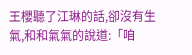王櫻聽了江琳的話,卻沒有生氣,和和氣氣的說道:「咱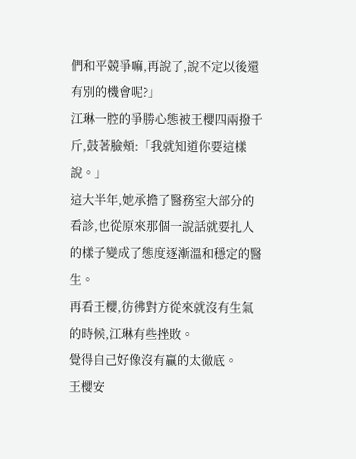們和平競爭嘛,再說了,說不定以後還有別的機會呢?」
江琳一腔的爭勝心態被王櫻四兩撥千斤,鼓著臉頰:「我就知道你要這樣說。」
這大半年,她承擔了醫務室大部分的看診,也從原來那個一說話就要扎人的樣子變成了態度逐漸溫和穩定的醫生。
再看王櫻,彷彿對方從來就沒有生氣的時候,江琳有些挫敗。
覺得自己好像沒有贏的太徹底。
王櫻安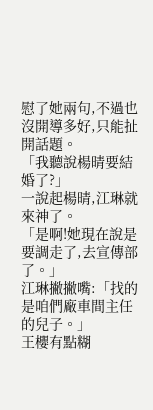慰了她兩句,不過也沒開導多好,只能扯開話題。
「我聽說楊晴要結婚了?」
一說起楊晴,江琳就來神了。
「是啊!她現在說是要調走了,去宣傳部了。」
江琳撇撇嘴:「找的是咱們廠車間主任的兒子。」
王櫻有點糊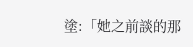塗:「她之前談的那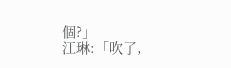個?」
江琳:「吹了,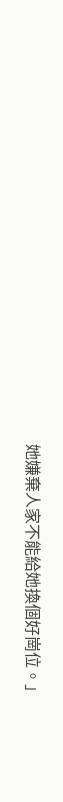她嫌棄人家不能給她換個好崗位。」